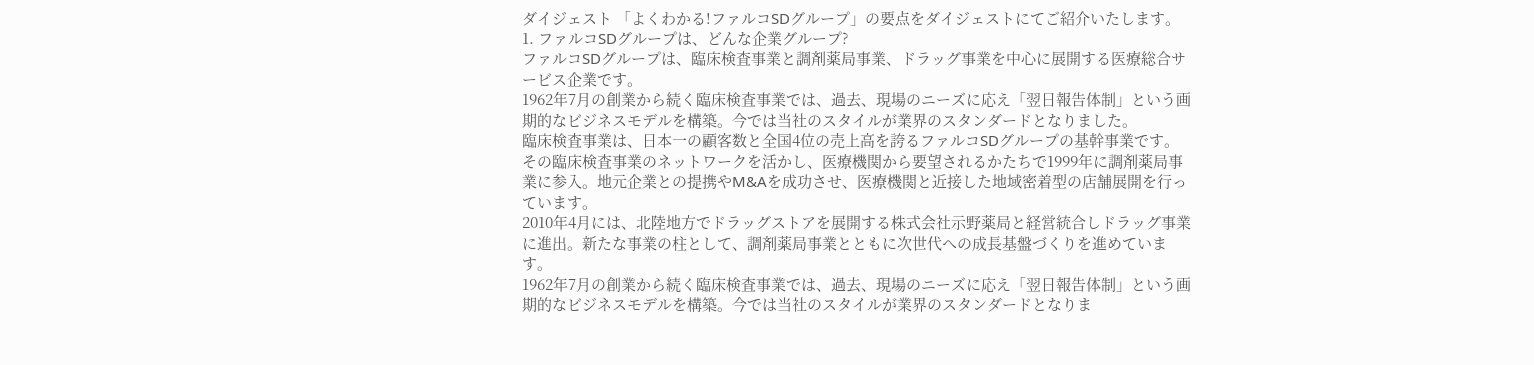ダイジェスト 「よくわかる!ファルコSDグループ」の要点をダイジェストにてご紹介いたします。
1. ファルコSDグループは、どんな企業グループ?
ファルコSDグループは、臨床検査事業と調剤薬局事業、ドラッグ事業を中心に展開する医療総合サービス企業です。
1962年7月の創業から続く臨床検査事業では、過去、現場のニーズに応え「翌日報告体制」という画期的なビジネスモデルを構築。今では当社のスタイルが業界のスタンダードとなりました。
臨床検査事業は、日本一の顧客数と全国4位の売上高を誇るファルコSDグループの基幹事業です。
その臨床検査事業のネットワークを活かし、医療機関から要望されるかたちで1999年に調剤薬局事業に参入。地元企業との提携やM&Aを成功させ、医療機関と近接した地域密着型の店舗展開を行っています。
2010年4月には、北陸地方でドラッグストアを展開する株式会社示野薬局と経営統合しドラッグ事業に進出。新たな事業の柱として、調剤薬局事業とともに次世代への成長基盤づくりを進めています。
1962年7月の創業から続く臨床検査事業では、過去、現場のニーズに応え「翌日報告体制」という画期的なビジネスモデルを構築。今では当社のスタイルが業界のスタンダードとなりま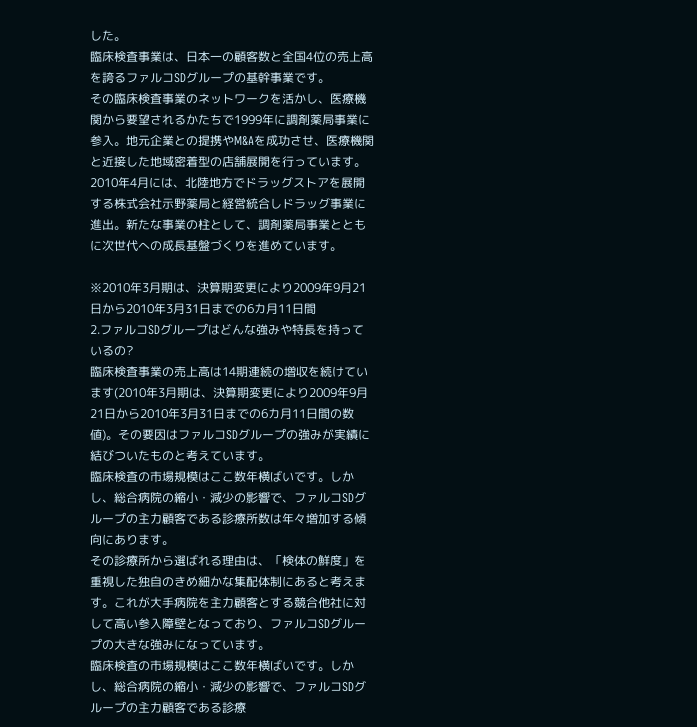した。
臨床検査事業は、日本一の顧客数と全国4位の売上高を誇るファルコSDグループの基幹事業です。
その臨床検査事業のネットワークを活かし、医療機関から要望されるかたちで1999年に調剤薬局事業に参入。地元企業との提携やM&Aを成功させ、医療機関と近接した地域密着型の店舗展開を行っています。
2010年4月には、北陸地方でドラッグストアを展開する株式会社示野薬局と経営統合しドラッグ事業に進出。新たな事業の柱として、調剤薬局事業とともに次世代への成長基盤づくりを進めています。

※2010年3月期は、決算期変更により2009年9月21日から2010年3月31日までの6カ月11日間
2.ファルコSDグループはどんな強みや特長を持っているの?
臨床検査事業の売上高は14期連続の増収を続けています(2010年3月期は、決算期変更により2009年9月21日から2010年3月31日までの6カ月11日間の数値)。その要因はファルコSDグループの強みが実績に結びついたものと考えています。
臨床検査の市場規模はここ数年横ばいです。しかし、総合病院の縮小・減少の影響で、ファルコSDグループの主力顧客である診療所数は年々増加する傾向にあります。
その診療所から選ばれる理由は、「検体の鮮度」を重視した独自のきめ細かな集配体制にあると考えます。これが大手病院を主力顧客とする競合他社に対して高い参入障壁となっており、ファルコSDグループの大きな強みになっています。
臨床検査の市場規模はここ数年横ばいです。しかし、総合病院の縮小・減少の影響で、ファルコSDグループの主力顧客である診療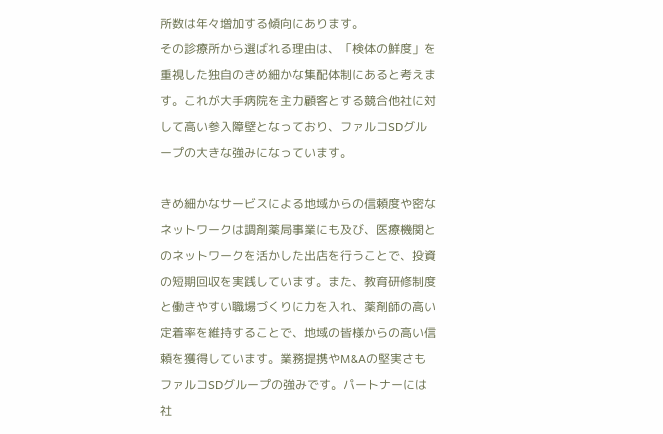所数は年々増加する傾向にあります。
その診療所から選ばれる理由は、「検体の鮮度」を重視した独自のきめ細かな集配体制にあると考えます。これが大手病院を主力顧客とする競合他社に対して高い参入障壁となっており、ファルコSDグループの大きな強みになっています。

きめ細かなサービスによる地域からの信頼度や密なネットワークは調剤薬局事業にも及び、医療機関とのネットワークを活かした出店を行うことで、投資の短期回収を実践しています。また、教育研修制度と働きやすい職場づくりに力を入れ、薬剤師の高い定着率を維持することで、地域の皆様からの高い信頼を獲得しています。業務提携やM&Aの堅実さもファルコSDグループの強みです。パートナーには社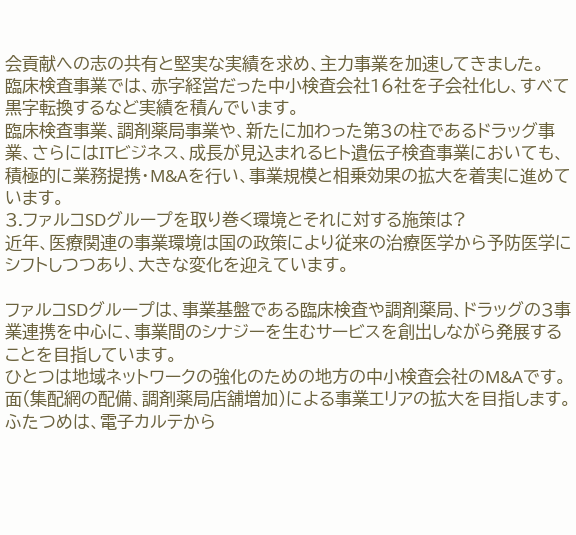会貢献への志の共有と堅実な実績を求め、主力事業を加速してきました。
臨床検査事業では、赤字経営だった中小検査会社16社を子会社化し、すべて黒字転換するなど実績を積んでいます。
臨床検査事業、調剤薬局事業や、新たに加わった第3の柱であるドラッグ事業、さらにはITビジネス、成長が見込まれるヒト遺伝子検査事業においても、積極的に業務提携・M&Aを行い、事業規模と相乗効果の拡大を着実に進めています。
3.ファルコSDグループを取り巻く環境とそれに対する施策は?
近年、医療関連の事業環境は国の政策により従来の治療医学から予防医学にシフトしつつあり、大きな変化を迎えています。

ファルコSDグループは、事業基盤である臨床検査や調剤薬局、ドラッグの3事業連携を中心に、事業間のシナジーを生むサービスを創出しながら発展することを目指しています。
ひとつは地域ネットワークの強化のための地方の中小検査会社のM&Aです。
面(集配網の配備、調剤薬局店舗増加)による事業エリアの拡大を目指します。
ふたつめは、電子カルテから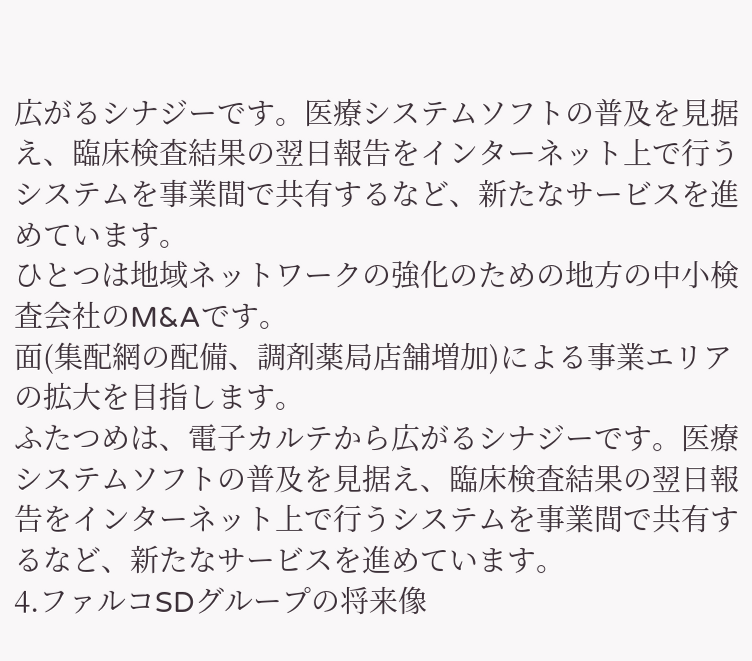広がるシナジーです。医療システムソフトの普及を見据え、臨床検査結果の翌日報告をインターネット上で行うシステムを事業間で共有するなど、新たなサービスを進めています。
ひとつは地域ネットワークの強化のための地方の中小検査会社のM&Aです。
面(集配網の配備、調剤薬局店舗増加)による事業エリアの拡大を目指します。
ふたつめは、電子カルテから広がるシナジーです。医療システムソフトの普及を見据え、臨床検査結果の翌日報告をインターネット上で行うシステムを事業間で共有するなど、新たなサービスを進めています。
4.ファルコSDグループの将来像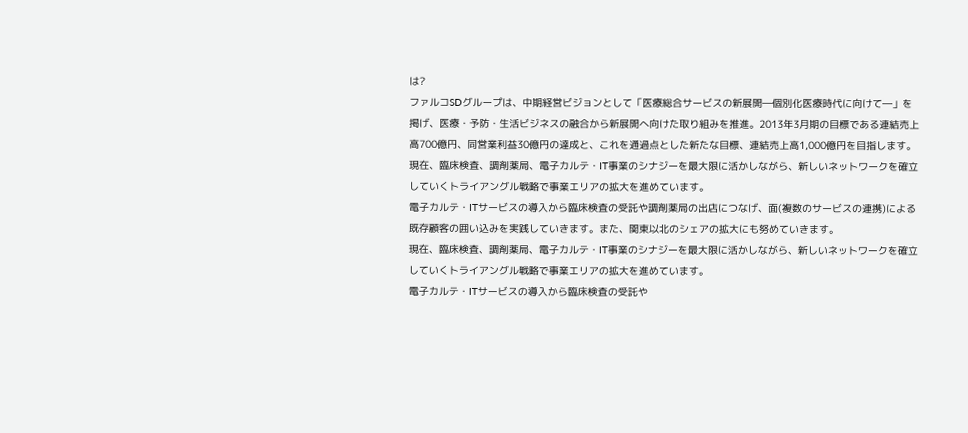は?
ファルコSDグループは、中期経営ビジョンとして「医療総合サービスの新展開―個別化医療時代に向けて―」を掲げ、医療・予防・生活ビジネスの融合から新展開へ向けた取り組みを推進。2013年3月期の目標である連結売上高700億円、同営業利益30億円の達成と、これを通過点とした新たな目標、連結売上高1,000億円を目指します。
現在、臨床検査、調剤薬局、電子カルテ・IT事業のシナジーを最大限に活かしながら、新しいネットワークを確立していくトライアングル戦略で事業エリアの拡大を進めています。
電子カルテ・ITサービスの導入から臨床検査の受託や調剤薬局の出店につなげ、面(複数のサービスの連携)による既存顧客の囲い込みを実践していきます。また、関東以北のシェアの拡大にも努めていきます。
現在、臨床検査、調剤薬局、電子カルテ・IT事業のシナジーを最大限に活かしながら、新しいネットワークを確立していくトライアングル戦略で事業エリアの拡大を進めています。
電子カルテ・ITサービスの導入から臨床検査の受託や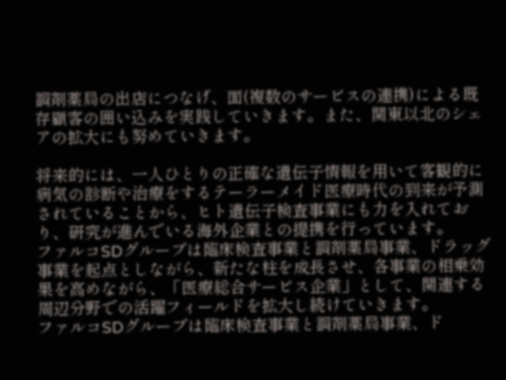調剤薬局の出店につなげ、面(複数のサービスの連携)による既存顧客の囲い込みを実践していきます。また、関東以北のシェアの拡大にも努めていきます。

将来的には、一人ひとりの正確な遺伝子情報を用いて客観的に病気の診断や治療をするテーラーメイド医療時代の到来が予測されていることから、ヒト遺伝子検査事業にも力を入れており、研究が進んでいる海外企業との提携を行っています。
ファルコSDグループは臨床検査事業と調剤薬局事業、ドラッグ事業を起点としながら、新たな柱を成長させ、各事業の相乗効果を高めながら、「医療総合サービス企業」として、関連する周辺分野での活躍フィールドを拡大し続けていきます。
ファルコSDグループは臨床検査事業と調剤薬局事業、ド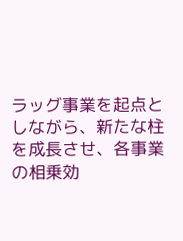ラッグ事業を起点としながら、新たな柱を成長させ、各事業の相乗効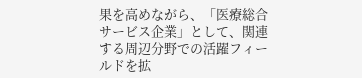果を高めながら、「医療総合サービス企業」として、関連する周辺分野での活躍フィールドを拡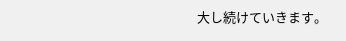大し続けていきます。